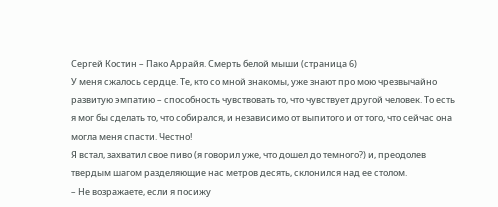Сергей Костин – Пако Аррайя. Смерть белой мыши (страница 6)
У меня сжалось сердце. Те, кто со мной знакомы, уже знают про мою чрезвычайно развитую эмпатию – способность чувствовать то, что чувствует другой человек. То есть я мог бы сделать то, что собирался, и независимо от выпитого и от того, что сейчас она могла меня спасти. Честно!
Я встал, захватил свое пиво (я говорил уже, что дошел до темного?) и, преодолев твердым шагом разделяющие нас метров десять, склонился над ее столом.
– Не возражаете, если я посижу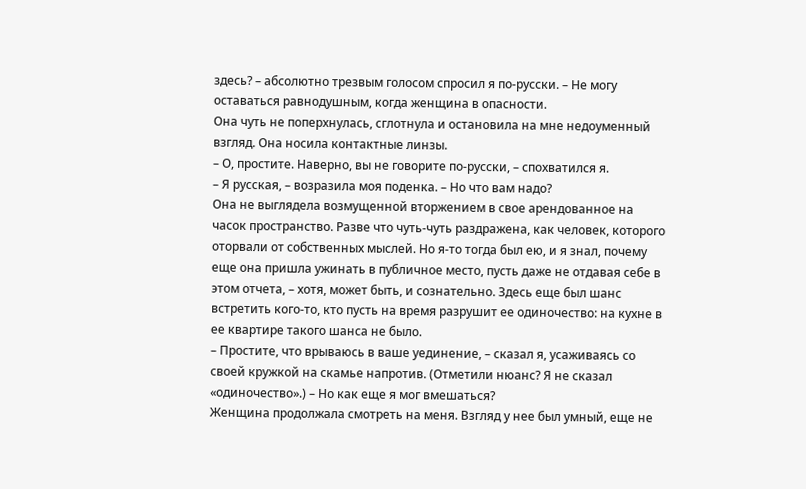здесь? – абсолютно трезвым голосом спросил я по-русски. – Не могу оставаться равнодушным, когда женщина в опасности.
Она чуть не поперхнулась, сглотнула и остановила на мне недоуменный взгляд. Она носила контактные линзы.
– О, простите. Наверно, вы не говорите по-русски, – спохватился я.
– Я русская, – возразила моя поденка. – Но что вам надо?
Она не выглядела возмущенной вторжением в свое арендованное на часок пространство. Разве что чуть-чуть раздражена, как человек, которого оторвали от собственных мыслей. Но я-то тогда был ею, и я знал, почему еще она пришла ужинать в публичное место, пусть даже не отдавая себе в этом отчета, – хотя, может быть, и сознательно. Здесь еще был шанс встретить кого-то, кто пусть на время разрушит ее одиночество: на кухне в ее квартире такого шанса не было.
– Простите, что врываюсь в ваше уединение, – сказал я, усаживаясь со своей кружкой на скамье напротив. (Отметили нюанс? Я не сказал «одиночество».) – Но как еще я мог вмешаться?
Женщина продолжала смотреть на меня. Взгляд у нее был умный, еще не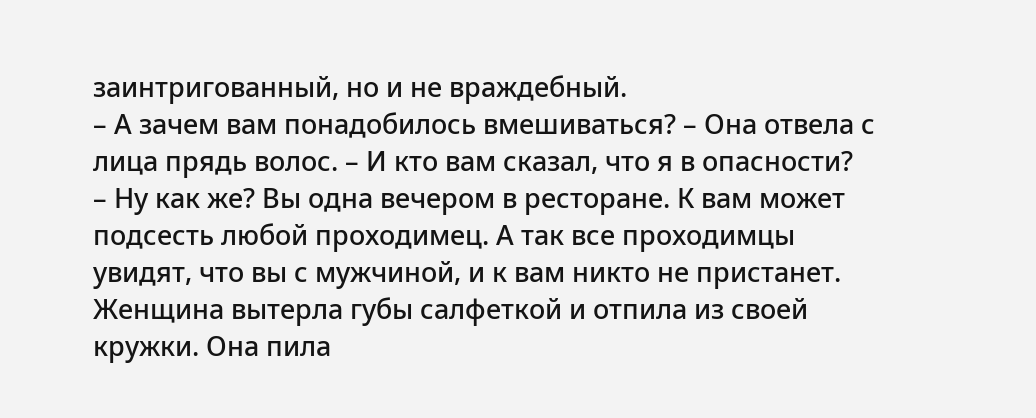заинтригованный, но и не враждебный.
– А зачем вам понадобилось вмешиваться? – Она отвела с лица прядь волос. – И кто вам сказал, что я в опасности?
– Ну как же? Вы одна вечером в ресторане. К вам может подсесть любой проходимец. А так все проходимцы увидят, что вы с мужчиной, и к вам никто не пристанет.
Женщина вытерла губы салфеткой и отпила из своей кружки. Она пила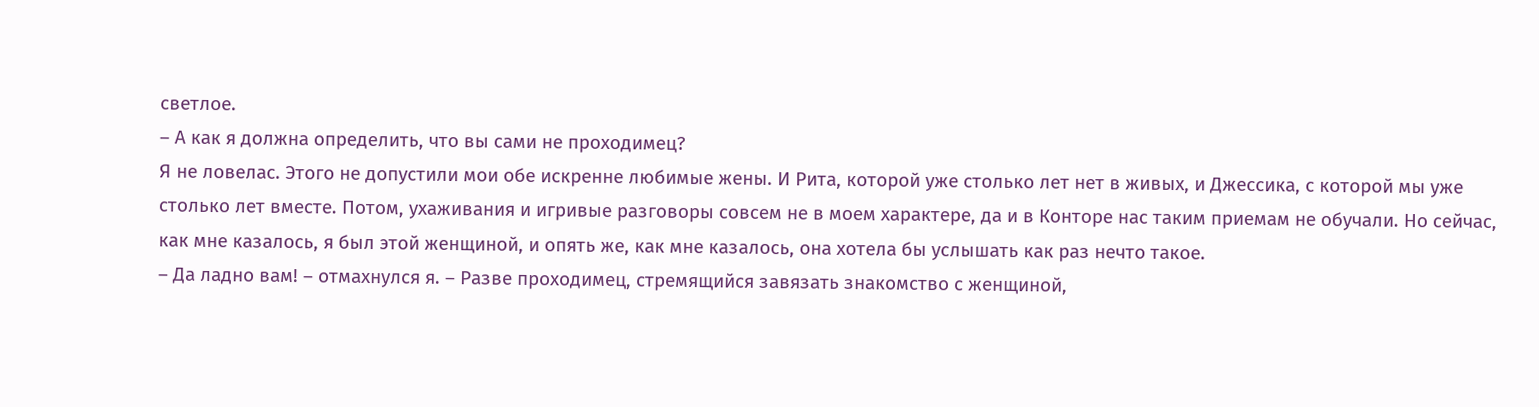светлое.
– А как я должна определить, что вы сами не проходимец?
Я не ловелас. Этого не допустили мои обе искренне любимые жены. И Рита, которой уже столько лет нет в живых, и Джессика, с которой мы уже столько лет вместе. Потом, ухаживания и игривые разговоры совсем не в моем характере, да и в Конторе нас таким приемам не обучали. Но сейчас, как мне казалось, я был этой женщиной, и опять же, как мне казалось, она хотела бы услышать как раз нечто такое.
– Да ладно вам! – отмахнулся я. – Разве проходимец, стремящийся завязать знакомство с женщиной,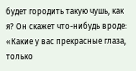будет городить такую чушь, как я? Он скажет что-нибудь вроде: «Какие у вас прекрасные глаза, только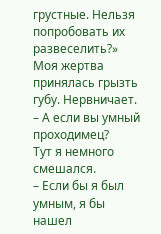грустные. Нельзя попробовать их развеселить?»
Моя жертва принялась грызть губу. Нервничает.
– А если вы умный проходимец?
Тут я немного смешался.
– Если бы я был умным, я бы нашел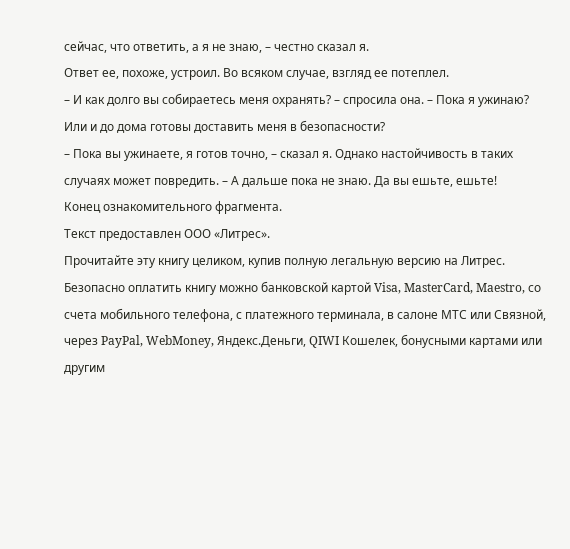сейчас, что ответить, а я не знаю, – честно сказал я.
Ответ ее, похоже, устроил. Во всяком случае, взгляд ее потеплел.
– И как долго вы собираетесь меня охранять? – спросила она. – Пока я ужинаю? Или и до дома готовы доставить меня в безопасности?
– Пока вы ужинаете, я готов точно, – сказал я. Однако настойчивость в таких случаях может повредить. – А дальше пока не знаю. Да вы ешьте, ешьте!
Конец ознакомительного фрагмента.
Текст предоставлен ООО «Литрес».
Прочитайте эту книгу целиком, купив полную легальную версию на Литрес.
Безопасно оплатить книгу можно банковской картой Visa, MasterCard, Maestro, со счета мобильного телефона, с платежного терминала, в салоне МТС или Связной, через PayPal, WebMoney, Яндекс.Деньги, QIWI Кошелек, бонусными картами или другим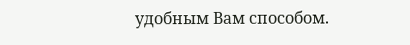удобным Вам способом.